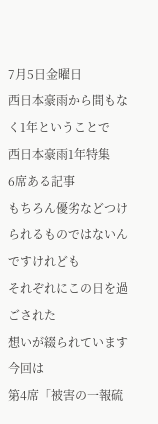7月5日金曜日
西日本豪雨から間もなく1年ということで
西日本豪雨1年特集
6席ある記事
もちろん優劣などつけられるものではないんですけれども
それぞれにこの日を過ごされた
想いが綴られています
今回は
第4席「被害の一報硫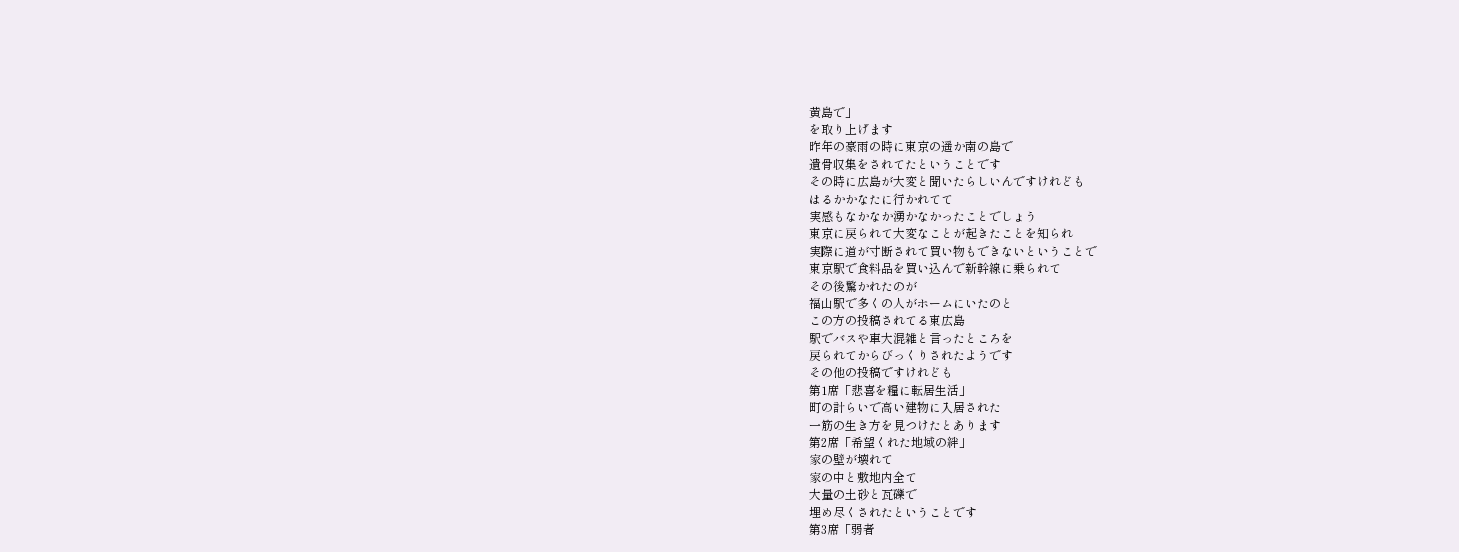黄島で」
を取り上げます
昨年の豪雨の時に東京の遥か南の島で
遺骨収集をされてたということです
その時に広島が大変と聞いたらしいんですけれども
はるかかなたに行かれてて
実感もなかなか湧かなかったことでしょう
東京に戻られて大変なことが起きたことを知られ
実際に道が寸断されて買い物もできないということで
東京駅で食料品を買い込んで新幹線に乗られて
その後驚かれたのが
福山駅で多くの人がホームにいたのと
この方の投稿されてる東広島
駅でバスや車大混雑と言ったところを
戻られてからびっくりされたようです
その他の投稿ですけれども
第1席「悲喜を糧に転居生活」
町の計らいで高い建物に入居された
一筋の生き方を見つけたとあります
第2席「希望くれた地域の絆」
家の壁が壊れて
家の中と敷地内全て
大量の土砂と瓦礫で
埋め尽くされたということです
第3席「弱者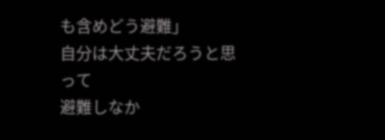も含めどう避難」
自分は大丈夫だろうと思って
避難しなか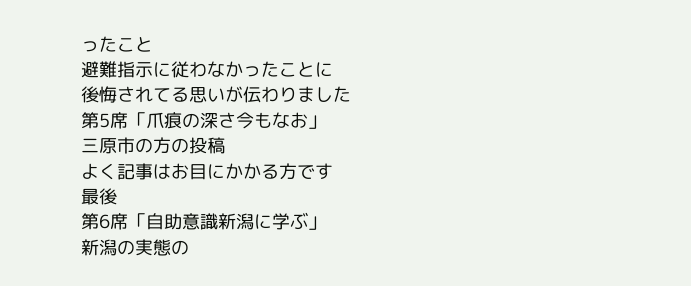ったこと
避難指示に従わなかったことに
後悔されてる思いが伝わりました
第5席「爪痕の深さ今もなお」
三原市の方の投稿
よく記事はお目にかかる方です
最後
第6席「自助意識新潟に学ぶ」
新潟の実態の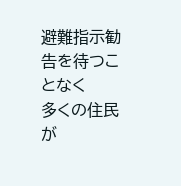避難指示勧告を待つことなく
多くの住民が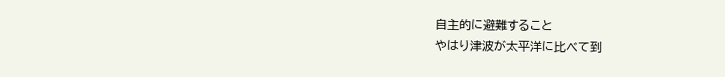自主的に避難すること
やはり津波が太平洋に比べて到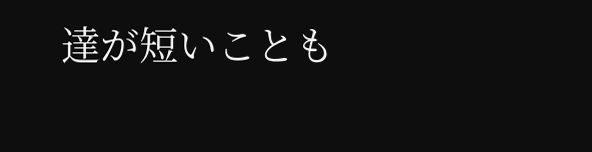達が短いことも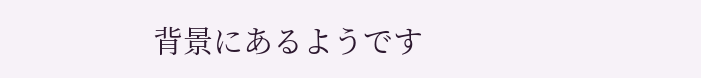背景にあるようです